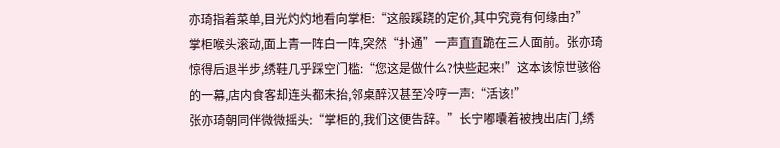亦琦指着菜单,目光灼灼地看向掌柜:“这般蹊跷的定价,其中究竟有何缘由?”
掌柜喉头滚动,面上青一阵白一阵,突然“扑通”一声直直跪在三人面前。张亦琦惊得后退半步,绣鞋几乎踩空门槛:“您这是做什么?快些起来!”这本该惊世骇俗的一幕,店内食客却连头都未抬,邻桌醉汉甚至冷哼一声:“活该!”
张亦琦朝同伴微微摇头:“掌柜的,我们这便告辞。”长宁嘟囔着被拽出店门,绣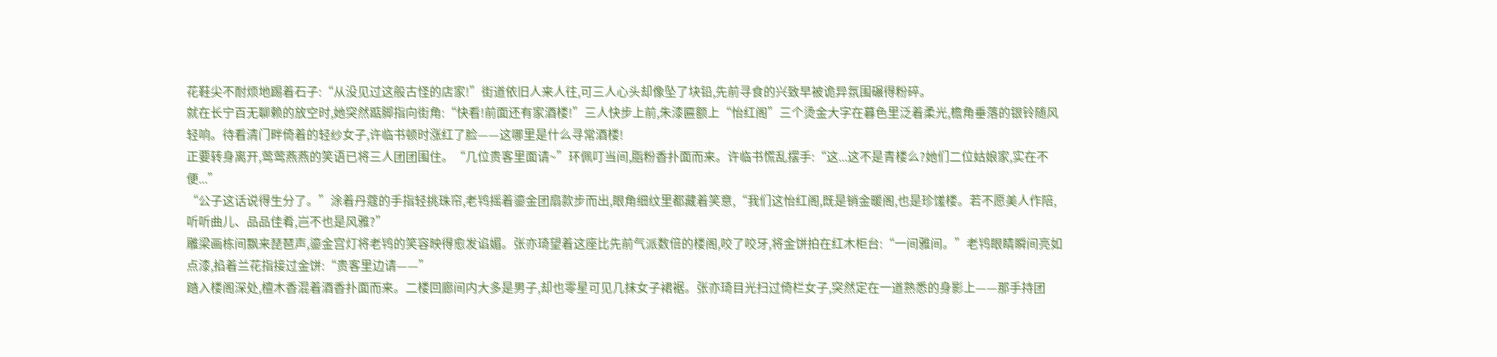花鞋尖不耐烦地踢着石子:“从没见过这般古怪的店家!”街道依旧人来人往,可三人心头却像坠了块铅,先前寻食的兴致早被诡异氛围碾得粉碎。
就在长宁百无聊赖的放空时,她突然踮脚指向街角:“快看!前面还有家酒楼!”三人快步上前,朱漆匾额上“怡红阁”三个烫金大字在暮色里泛着柔光,檐角垂落的银铃随风轻响。待看清门畔倚着的轻纱女子,许临书顿时涨红了脸——这哪里是什么寻常酒楼!
正要转身离开,莺莺燕燕的笑语已将三人团团围住。“几位贵客里面请~”环佩叮当间,脂粉香扑面而来。许临书慌乱摆手:“这...这不是青楼么?她们二位姑娘家,实在不便...”
“公子这话说得生分了。”涂着丹蔻的手指轻挑珠帘,老鸨摇着鎏金团扇款步而出,眼角细纹里都藏着笑意,“我们这怡红阁,既是销金暖阁,也是珍馐楼。若不愿美人作陪,听听曲儿、品品佳肴,岂不也是风雅?”
雕梁画栋间飘来琵琶声,鎏金宫灯将老鸨的笑容映得愈发谄媚。张亦琦望着这座比先前气派数倍的楼阁,咬了咬牙,将金饼拍在红木柜台:“一间雅间。”老鸨眼睛瞬间亮如点漆,掐着兰花指接过金饼:“贵客里边请——”
踏入楼阁深处,檀木香混着酒香扑面而来。二楼回廊间内大多是男子,却也零星可见几抹女子裙裾。张亦琦目光扫过倚栏女子,突然定在一道熟悉的身影上——那手持团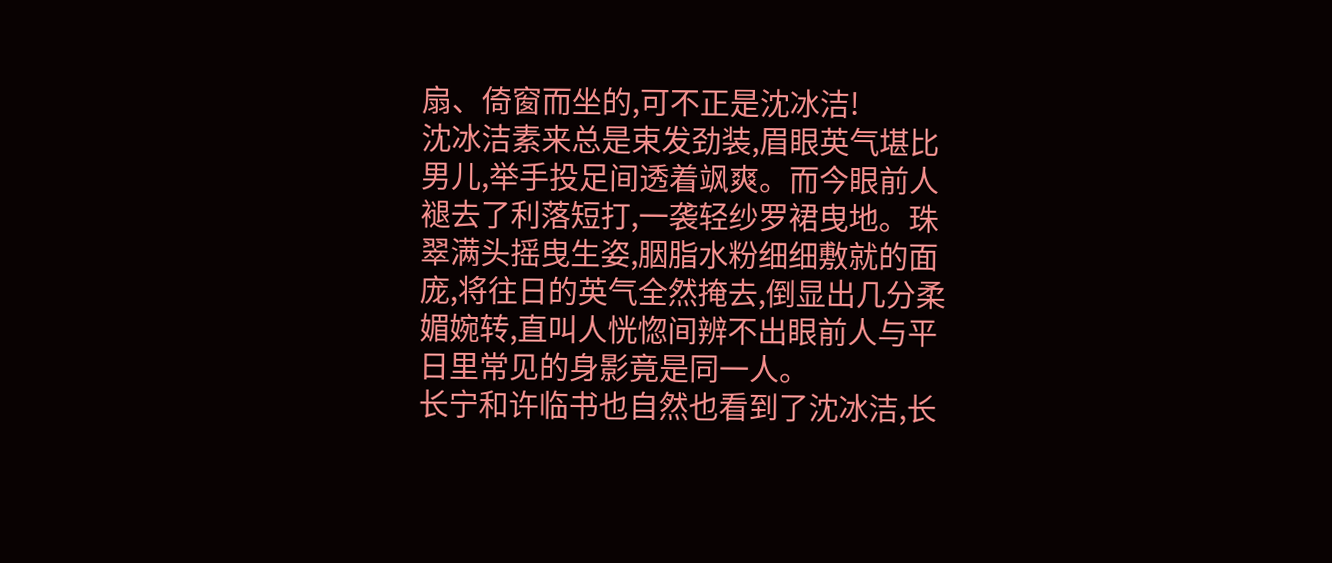扇、倚窗而坐的,可不正是沈冰洁!
沈冰洁素来总是束发劲装,眉眼英气堪比男儿,举手投足间透着飒爽。而今眼前人褪去了利落短打,一袭轻纱罗裙曳地。珠翠满头摇曳生姿,胭脂水粉细细敷就的面庞,将往日的英气全然掩去,倒显出几分柔媚婉转,直叫人恍惚间辨不出眼前人与平日里常见的身影竟是同一人。
长宁和许临书也自然也看到了沈冰洁,长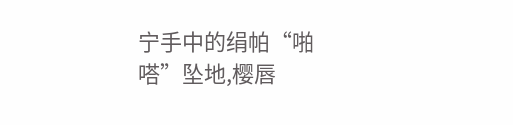宁手中的绢帕“啪嗒”坠地,樱唇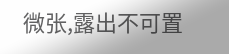微张,露出不可置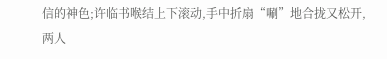信的神色;许临书喉结上下滚动,手中折扇“唰”地合拢又松开,两人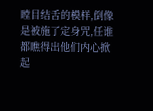瞠目结舌的模样,倒像是被施了定身咒,任谁都瞧得出他们内心掀起